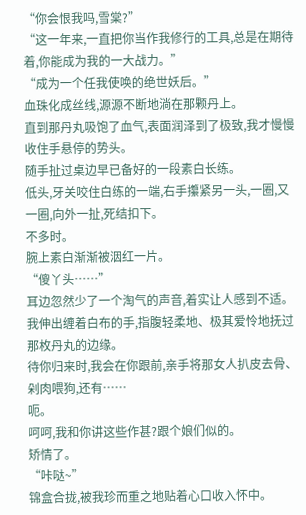“你会恨我吗,雪棠?”
“这一年来,一直把你当作我修行的工具,总是在期待着,你能成为我的一大战力。”
“成为一个任我使唤的绝世妖后。”
血珠化成丝线,源源不断地淌在那颗丹上。
直到那丹丸吸饱了血气,表面润泽到了极致,我才慢慢收住手悬停的势头。
随手扯过桌边早已备好的一段素白长练。
低头,牙关咬住白练的一端,右手攥紧另一头,一圈,又一圈,向外一扯,死结扣下。
不多时。
腕上素白渐渐被洇红一片。
“傻丫头……”
耳边忽然少了一个淘气的声音,着实让人感到不适。
我伸出缠着白布的手,指腹轻柔地、极其爱怜地抚过那枚丹丸的边缘。
待你归来时,我会在你跟前,亲手将那女人扒皮去骨、剁肉喂狗,还有……
呃。
呵呵,我和你讲这些作甚?跟个娘们似的。
矫情了。
“咔哒~”
锦盒合拢,被我珍而重之地贴着心口收入怀中。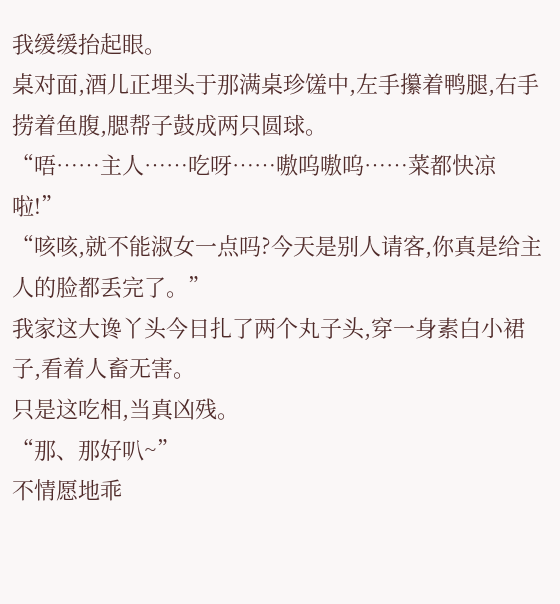我缓缓抬起眼。
桌对面,酒儿正埋头于那满桌珍馐中,左手攥着鸭腿,右手捞着鱼腹,腮帮子鼓成两只圆球。
“唔……主人……吃呀……嗷呜嗷呜……菜都快凉啦!”
“咳咳,就不能淑女一点吗?今天是别人请客,你真是给主人的脸都丢完了。”
我家这大谗丫头今日扎了两个丸子头,穿一身素白小裙子,看着人畜无害。
只是这吃相,当真凶残。
“那、那好叭~”
不情愿地乖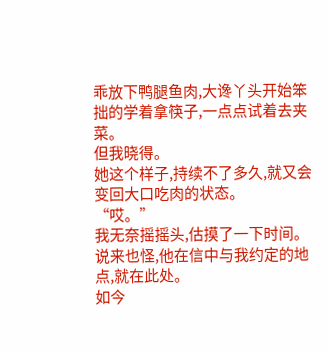乖放下鸭腿鱼肉,大谗丫头开始笨拙的学着拿筷子,一点点试着去夹菜。
但我晓得。
她这个样子,持续不了多久,就又会变回大口吃肉的状态。
“哎。”
我无奈摇摇头,估摸了一下时间。
说来也怪,他在信中与我约定的地点,就在此处。
如今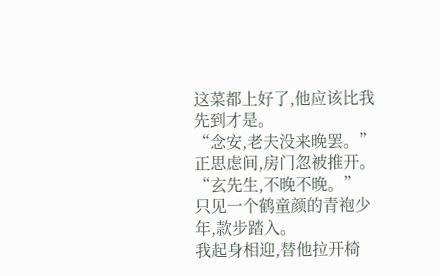这菜都上好了,他应该比我先到才是。
“念安,老夫没来晚罢。”
正思虑间,房门忽被推开。
“玄先生,不晚不晚。”
只见一个鹤童颜的青袍少年,款步踏入。
我起身相迎,替他拉开椅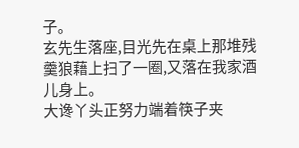子。
玄先生落座,目光先在桌上那堆残羹狼藉上扫了一圈,又落在我家酒儿身上。
大谗丫头正努力端着筷子夹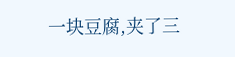一块豆腐,夹了三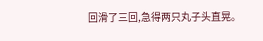回滑了三回,急得两只丸子头直晃。